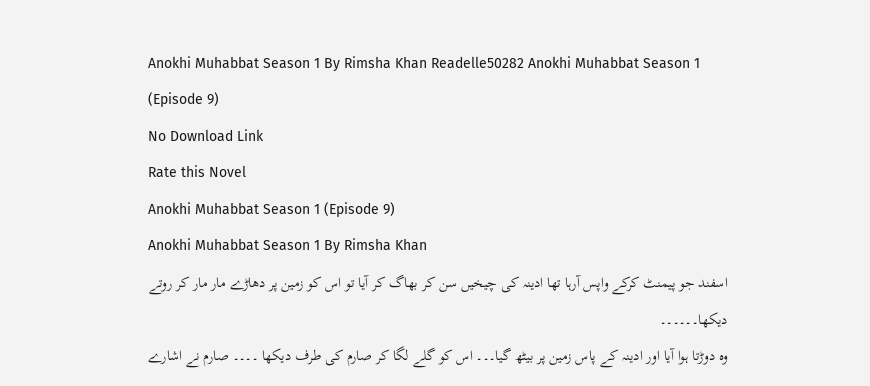Anokhi Muhabbat Season 1 By Rimsha Khan Readelle50282 Anokhi Muhabbat Season 1 (Episode 9)
No Download Link
Rate this Novel
Anokhi Muhabbat Season 1 (Episode 9)
Anokhi Muhabbat Season 1 By Rimsha Khan
اسفند جو پیمنٹ کرکے واپس آرہا تھا ادینہ کی چیخیں سن کر بھاگ کر آیا تو اس کو زمین پر دھاڑے مار مار کر روتے دیکھا۔۔۔۔۔۔
وہ دوڑتا ہوا آیا اور ادینہ کے پاس زمین پر بیٹھ گیا۔۔۔ اس کو گلے لگا کر صارم کی طرف دیکھا ۔۔۔۔ صارم نے اشارے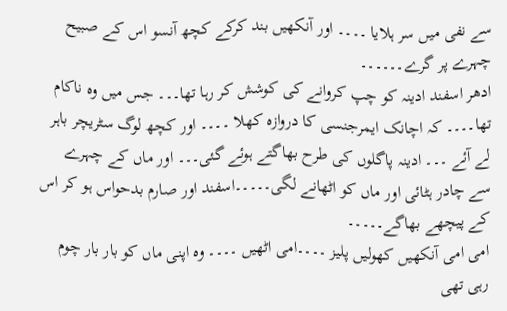سے نفی میں سر ہلایا ۔۔۔۔ اور آنکھیں بند کرکے کچھ آنسو اس کے صبیح چہرے پر گرے۔۔۔۔۔۔
ادھر اسفند ادینہ کو چپ کروانے کی کوشش کر رہا تھا۔۔۔ جس میں وہ ناکام تھا۔۔۔۔ کہ اچانک ایمرجنسی کا دروازہ کھلا ۔۔۔۔ اور کچھ لوگ سٹریچر باہر لے آئے ۔۔۔ ادینہ پاگلوں کی طرح بھاگتے ہوئے گئی۔۔۔ اور ماں کے چہرے سے چادر ہٹائی اور ماں کو اٹھانے لگی۔۔۔۔۔اسفند اور صارم بدحواس ہو کر اس کے پیچھے بھاگے۔۔۔۔۔
امی امی آنکھیں کھولیں پلیز ۔۔۔۔امی اٹھیں ۔۔۔۔ وہ اپنی ماں کو بار بار چوم رہی تھی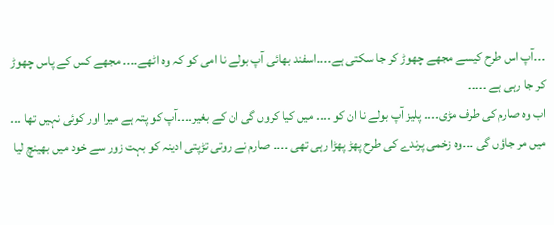۔۔۔آپ اس طرح کیسے مجھے چھوڑ کر جا سکتی ہے۔۔۔۔اسفند بھائی آپ بولے نا امی کو کہ وہ اٹھے۔۔۔۔ مجھے کس کے پاس چھوڑ کر جا رہی ہے ۔۔۔۔۔
اب وہ صارم کی طرف مڑی۔۔۔۔ پلیز آپ بولے نا ان کو ۔۔۔۔ میں کیا کروں گی ان کے بغیر۔۔۔۔آپ کو پتہ ہے میرا اور کوئی نہیں تھا ۔۔۔ میں مر جاؤں گی ۔۔۔وہ زخمی پرندے کی طرح پھڑ پھڑا رہی تھی ۔۔۔۔ صارم نے روتی تڑپتی ادینہ کو بہت زور سے خود میں بھینچ لیا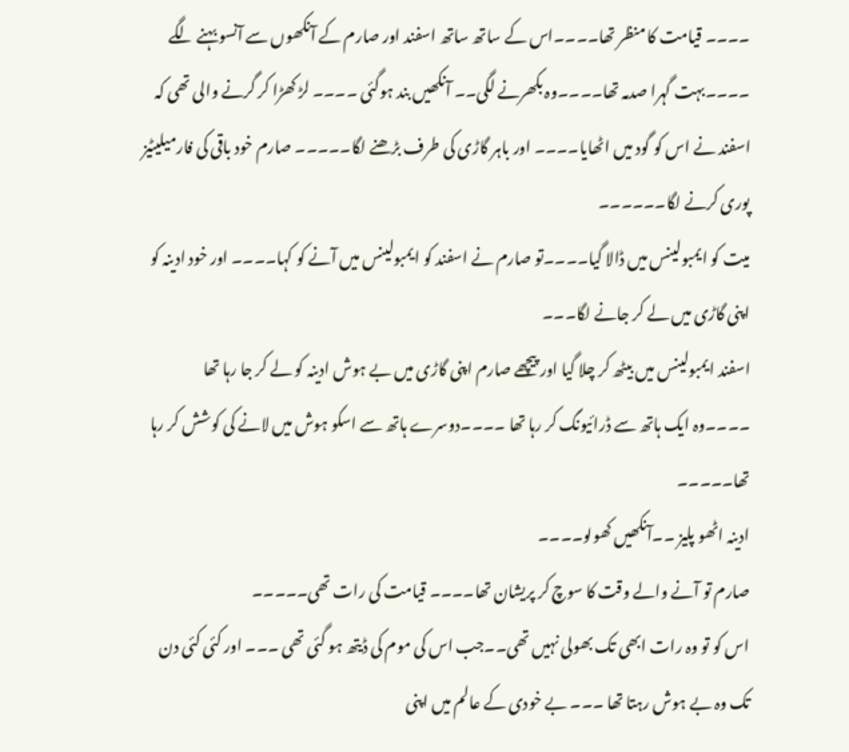۔۔۔۔ قیامت کا منظر تھا۔۔۔۔اس کے ساتھ ساتھ اسفند اور صارم کے آنکھوں سے آنسو بہنے لگے ۔۔۔۔بہت گہرا صدمہ تھا۔۔۔۔وہ بکھرنے لگی۔۔ آنکھیں بند ہوگئی ۔۔۔۔ لڑ کھڑا کر گرنے والی تھی کہ اسفند نے اس کو گود میں اٹھایا۔۔۔۔ اور باہر گاڑی کی طرف بڑھنے لگا۔۔۔۔۔ صارم خود باقی کی فارمیلیٹیز پوری کرنے لگا۔۔۔۔۔۔
میت کو ایمبولینس میں ڈالا گیا۔۔۔۔تو صارم نے اسفند کو ایمبولینس میں آنے کو کہا۔۔۔۔ اور خود ادینہ کو اپنی گاڑی میں لے کر جانے لگا۔۔۔
اسفند ایمبولینس میں بیٹھ کر چلا گیا اور پیچھے صارم اپنی گاڑی میں بے ہوش ادینہ کو لے کر جا رہا تھا ۔۔۔۔وہ ایک ہاتھ سے ڈرائیونگ کر رہا تھا ۔۔۔۔دوسرے ہاتھ سے اسکو ہوش میں لانے کی کوشش کر رہا تھا۔۔۔۔۔
ادینہ اٹھو پلیز ۔۔آنکھیں کھولو۔۔۔۔
صارم تو آنے والے وقت کا سوچ کر پریشان تھا۔۔۔۔ قیامت کی رات تھی۔۔۔۔۔
اس کو تو وہ رات ابھی تک بھولی نہیں تھی۔۔جب اس کی موم کی ڈیتھ ہو گئی تھی ۔۔۔ اور کئی کئی دن تک وہ بے ہوش رہتا تھا ۔۔۔ بے خودی کے عالم میں اپنی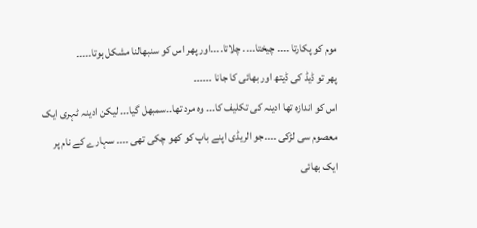موم کو پکارتا ۔۔۔۔ چیختا۔۔۔۔ چلاتا۔۔۔۔اور پھر اس کو سنبھالنا مشکل ہوتا۔۔۔۔۔
پھر تو ڈیڈ کی ڈیتھ اور بھائی کا جانا ۔۔۔۔۔۔
اس کو اندازہ تھا ادینہ کی تکلیف کا۔۔۔ وہ مرد تھا۔۔سمبھل گیا۔۔۔ لیکن ادینہ ٹہری ایک معصوم سی لڑکی ۔۔۔۔جو الریڈی اپنے باپ کو کھو چکی تھی ۔۔۔۔ سہارے کے نام پر ایک بھائی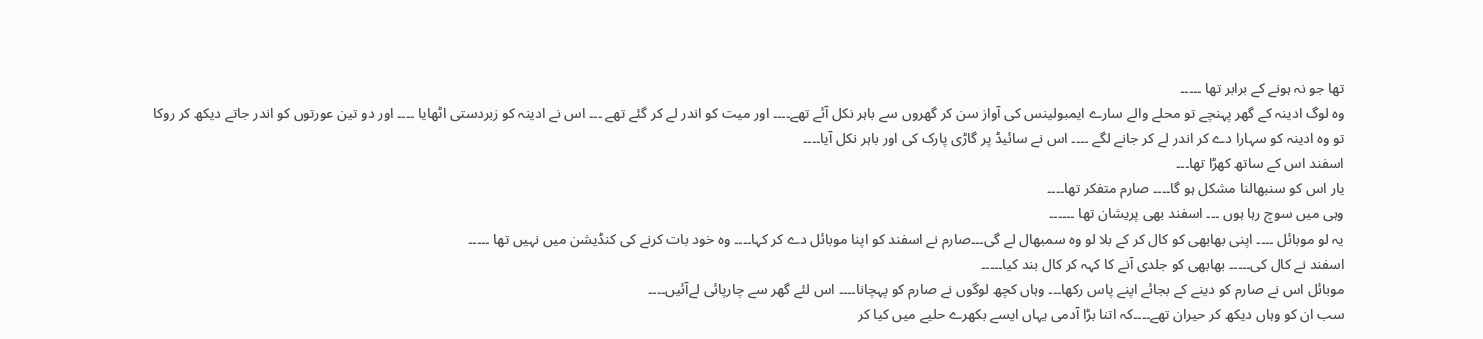تھا جو نہ ہونے کے برابر تھا ۔۔۔۔۔
وہ لوگ ادینہ کے گھر پہنچے تو محلے والے سارے ایمبولینس کی آواز سن کر گھروں سے باہر نکل آئے تھے۔۔۔۔ اور میت کو اندر لے کر گئے تھے ۔۔۔ اس نے ادینہ کو زبردستی اٹھایا ۔۔۔۔ اور دو تین عورتوں کو اندر جاتے دیکھ کر روکا
تو وہ ادینہ کو سہارا دے کر اندر لے کر جانے لگے ۔۔۔۔ اس نے سائیڈ پر گاڑی پارک کی اور باہر نکل آیا۔۔۔۔
اسفند اس کے ساتھ کھڑا تھا۔۔۔
یار اس کو سنبھالنا مشکل ہو گا۔۔۔۔ صارم متفکر تھا۔۔۔۔
وہی میں سوچ رہا ہوں ۔۔۔ اسفند بھی پریشان تھا ۔۔۔۔۔۔
یہ لو موبائل ۔۔۔۔ اپنی بھابھی کو کال کر کے بلا لو وہ سمبھال لے گی۔۔۔صارم نے اسفند کو اپنا موبائل دے کر کہا۔۔۔۔ وہ خود بات کرنے کی کنڈیشن میں نہیں تھا ۔۔۔۔۔
اسفند نے کال کی۔۔۔۔۔ بھابھی کو جلدی آنے کا کہہ کر کال بند کیا۔۔۔۔۔
موبائل اس نے صارم کو دینے کے بجائے اپنے پاس رکھا۔۔۔ وہاں کچھ لوگوں نے صارم کو پہچانا۔۔۔۔ اس لئے گھر سے چارپائی لےآئیں۔۔۔۔
سب ان کو وہاں دیکھ کر حیران تھے۔۔۔۔کہ اتنا بڑا آدمی یہاں ایسے بکھرے حلیے میں کیا کر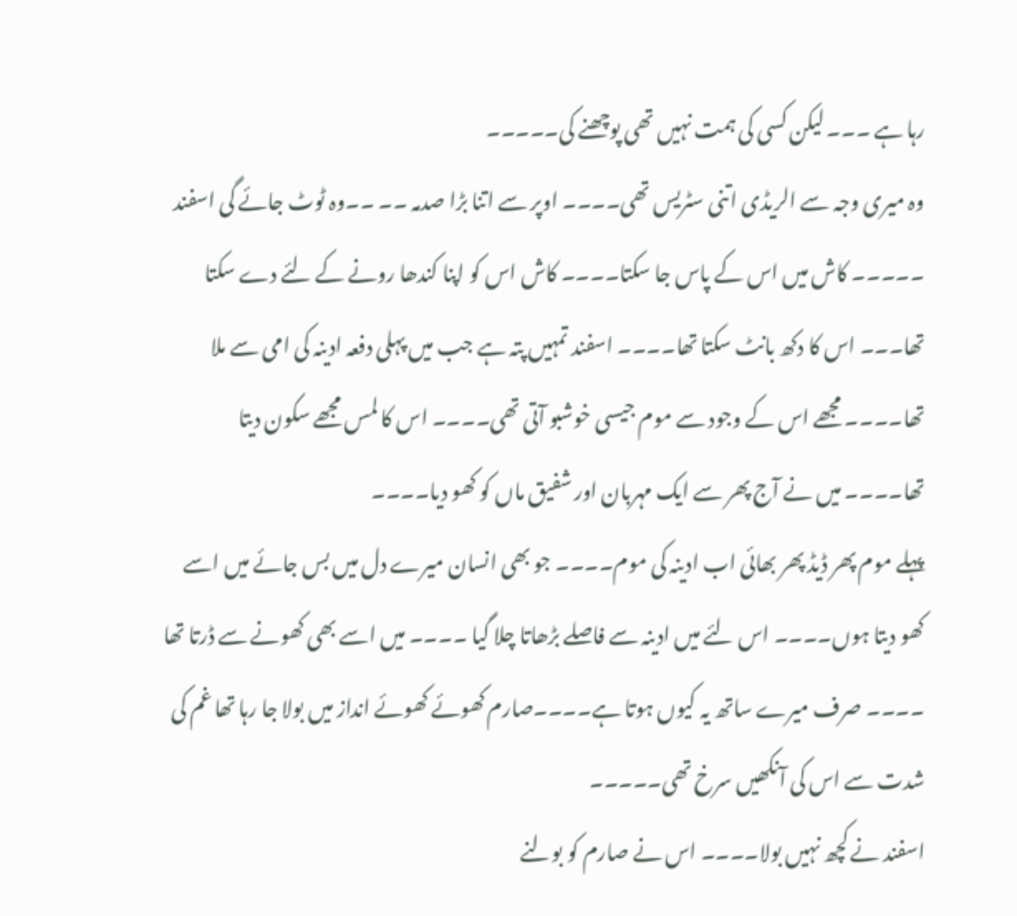رہا ہے ۔۔۔ لیکن کسی کی ہمت نہیں تھی پوچھنے کی۔۔۔۔۔
وہ میری وجہ سے الریڈی اتنی سٹریس تھی۔۔۔۔ اوپر سے اتنا بڑا صدمہ ۔۔ ۔۔وہ ٹوٹ جائے گی اسفند ۔۔۔۔۔ کاش میں اس کے پاس جا سکتا۔۔۔۔ کاش اس کو اپنا کندھا رونے کے لئے دے سکتا تھا۔۔۔ اس کا دکھ بانٹ سکتا تھا۔۔۔۔ اسفند تمہیں پتہ ہے جب میں پہلی دفعہ ادینہ کی امی سے ملا تھا۔۔۔۔ مجھے اس کے وجود سے موم جیسی خوشبو آتی تھی۔۔۔۔ اس کا لمس مجھے سکون دیتا تھا۔۔۔۔ میں نے آج پھر سے ایک مہربان اور شفیق ماں کو کھو دیا۔۔۔۔
پہلے موم پھر ڈیڈ پھر بھائی اب ادینہ کی موم۔۔۔۔ جو بھی انسان میرے دل میں بس جائے میں اسے کھو دیتا ہوں۔۔۔۔ اس لئے میں ادینہ سے فاصلے بڑھاتا چلا گیا ۔۔۔۔ میں اسے بھی کھونے سے ڈرتا تھا ۔۔۔۔ صرف میرے ساتھ یہ کیوں ہوتا ہے۔۔۔۔صارم کھوئے کھوئے انداز میں بولا جا رہا تھا غم کی شدت سے اس کی آنکھیں سرخ تھی۔۔۔۔۔
اسفند نے کچھ نہیں بولا۔۔۔۔ اس نے صارم کو بولنے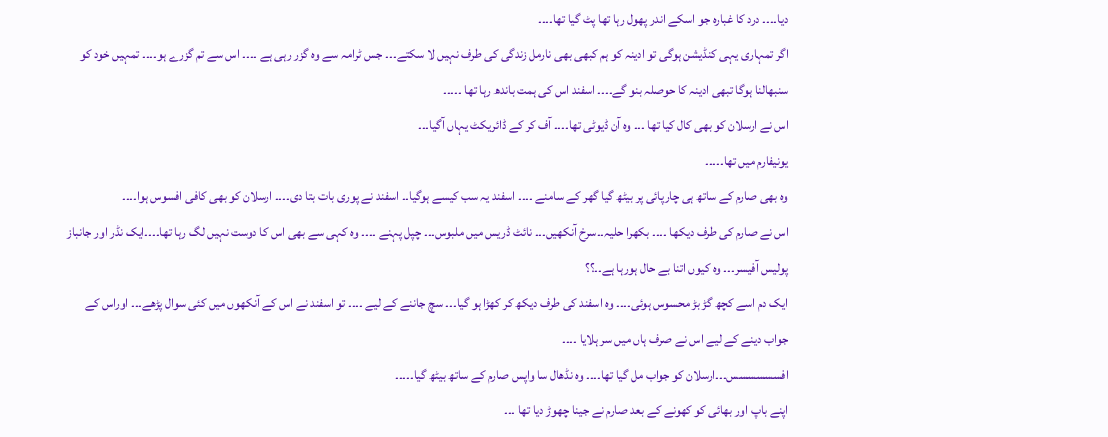دیا۔۔۔۔ درد کا غبارہ جو اسکے اندر پھول رہا تھا پٹ گیا تھا۔۔۔۔
اگر تمہاری یہی کنڈیشن ہوگی تو ادینہ کو ہم کبھی بھی نارمل زندگی کی طرف نہیں لا سکتے۔۔۔ جس ٹرامہ سے وہ گزر رہی ہے ۔۔۔۔ اس سے تم گزرے ہو۔۔۔۔ تمہیں خود کو سنبھالنا ہوگا تبھی ادینہ کا حوصلہ بنو گے۔۔۔۔ اسفند اس کی ہمت باندھ رہا تھا ۔۔۔۔۔
اس نے ارسلان کو بھی کال کیا تھا ۔۔۔ وہ آن ڈیوٹی تھا۔۔۔۔ آف کر کے ڈائریکٹ یہاں آگیا۔۔۔
یونیفارم میں تھا۔۔۔۔۔
وہ بھی صارم کے ساتھ ہی چارپائی پر بیٹھ گیا گھر کے سامنے ۔۔۔۔ اسفند یہ سب کیسے ہوگیا۔۔ اسفند نے پوری بات بتا دی۔۔۔۔ ارسلان کو بھی کافی افسوس ہوا۔۔۔۔
اس نے صارم کی طرف دیکھا ۔۔۔۔ بکھرا حلیہ۔۔سرخ آنکھیں۔۔۔ نائٹ ڈریس میں ملبوس۔۔۔ چپل پہنے ۔۔۔۔ وہ کہی سے بھی اس کا دوست نہیں لگ رہا تھا۔۔۔۔ایک نڈر اور جانباز پولیس آفیسر۔۔۔ وہ کیوں اتنا بے حال ہورہا ہے۔۔؟؟
ایک دم اسے کچھ گڑ بڑ محسوس ہوئی۔۔۔۔ وہ اسفند کی طرف دیکھ کر کھڑا ہو گیا۔۔۔ سچ جاننے کے لیے ۔۔۔۔ تو اسفند نے اس کے آنکھوں میں کئی سوال پڑھے۔۔۔ اوراس کے جواب دینے کے لیے اس نے صرف ہاں میں سر ہلایا ۔۔۔۔
افسسسسسس۔۔۔ارسلان کو جواب مل گیا تھا۔۔۔۔ وہ نڈھال سا واپس صارم کے ساتھ بیٹھ گیا۔۔۔۔۔
اپنے باپ اور بھائی کو کھونے کے بعد صارم نے جینا چھوڑ دیا تھا ۔۔۔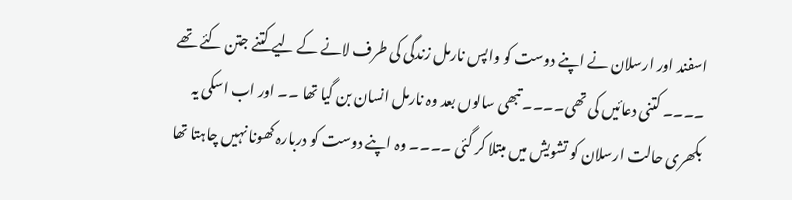اسفند اور ارسلان نے اپنے دوست کو واپس نارمل زندگی کی طرف لانے کے لیے کتنے جتن کئے تھے ۔۔۔۔ کتنی دعائیں کی تھی۔۔۔۔ تبھی سالوں بعد وہ نارمل انسان بن گیا تھا ۔۔ اور اب اسکی یہ بکھری حالت ارسلان کو تشویش میں مبتلا کر گئی ۔۔۔۔ وہ اپنے دوست کو دربارہ کھونا نہیں چاہتا تھا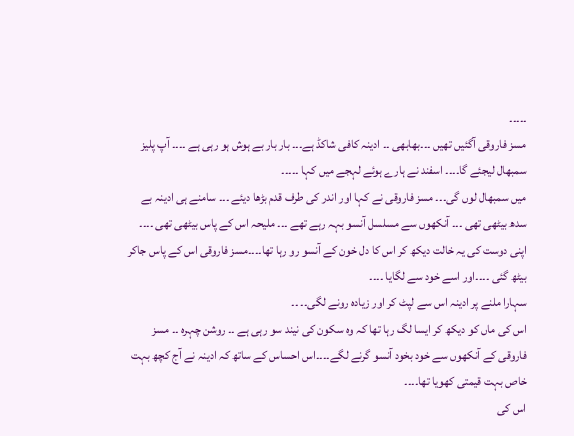۔۔۔۔۔
مسز فاروقی آگئیں تھیں ۔۔۔بھابھی ۔۔ ادینہ کافی شاکڈ ہے۔۔۔ بار بار بے ہوش ہو رہی ہے ۔۔۔۔ آپ پلیز سمبھال لیجئے گا۔۔۔۔ اسفند نے ہارے ہوئے لہجے میں کہا ۔۔۔۔۔
میں سمبھال لوں گی۔۔۔ مسز فاروقی نے کہا اور اندر کی طرف قدم بڑھا دیئے ۔۔۔ سامنے ہی ادینہ بے سدھ بیٹھی تھی ۔۔۔ آنکھوں سے مسلسل آنسو بہہ رہے تھے ۔۔۔ ملیحہ اس کے پاس بیٹھی تھی ۔۔۔۔ اپنی دوست کی یہ خالت دیکھ کر اس کا دل خون کے آنسو رو رہا تھا۔۔۔۔مسز فاروقی اس کے پاس جاکر بیٹھ گئی ۔۔۔۔اور اسے خود سے لگایا ۔۔۔۔
سہارا ملنے پر ادینہ اس سے لپٹ کر اور زیادہ رونے لگی۔۔ ۔۔
اس کی ماں کو دیکھ کر ایسا لگ رہا تھا کہ وہ سکون کی نیند سو رہی ہے ۔۔ روشن چہرہ ۔۔ مسز فاروقی کے آنکھوں سے خود بخود آنسو گرنے لگے۔۔۔۔اس احساس کے ساتھ کہ ادینہ نے آج کچھ بہت خاص بہت قیمتی کھویا تھا۔۔۔۔
اس کی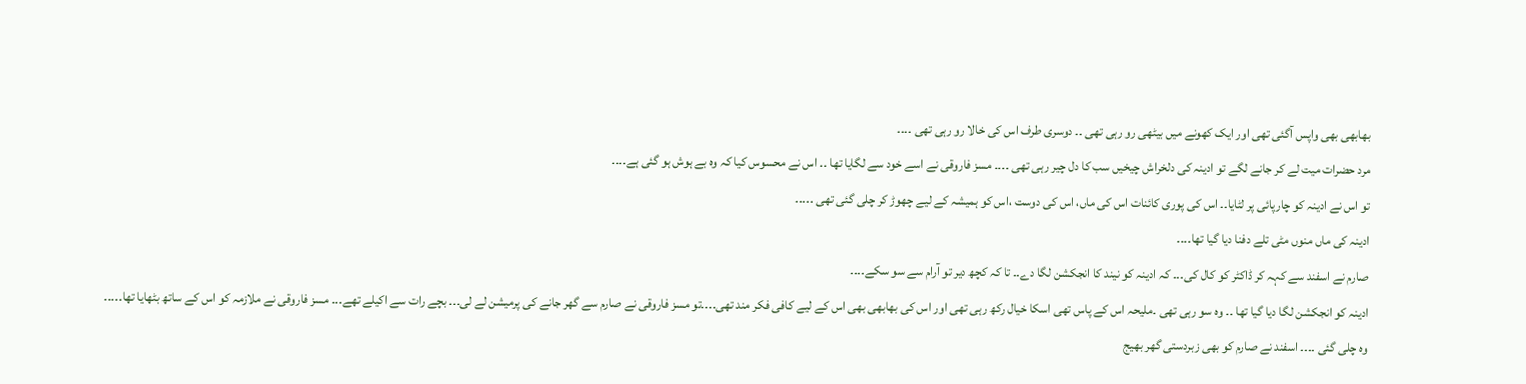بھابھی بھی واپس آگئی تھی اور ایک کھونے میں بیٹھی رو رہی تھی ۔۔ دوسری طرف اس کی خالا رو رہی تھی ۔۔۔۔
مرد حضرات میت لے کر جانے لگے تو ادینہ کی دلخراش چیخیں سب کا دل چیر رہی تھی ۔۔۔۔ مسز فاروقی نے اسے خود سے لگایا تھا ۔۔ اس نے محسوس کیا کہ وہ بے ہوش ہو گئی ہے۔۔۔۔
تو اس نے ادینہ کو چارپائی پر لٹایا۔۔ اس کی پوری کائنات اس کی ماں، اس کی دوست ،اس کو ہمیشہ کے لیے چھوڑ کر چلی گئی تھی ۔۔۔۔۔
ادینہ کی ماں منوں مٹی تلے دفنا دیا گیا تھا۔۔۔۔
صارم نے اسفند سے کہہ کر ڈاکٹر کو کال کی۔۔۔ کہ ادینہ کو نیند کا انجکشن لگا دے۔۔ تا کہ کچھ دیر تو آرام سے سو سکے۔۔۔۔
ادینہ کو انجکشن لگا دیا گیا تھا ۔۔ وہ سو رہی تھی ۔ملیحہ اس کے پاس تھی اسکا خیال رکھ رہی تھی اور اس کی بھابھی بھی اس کے لیے کافی فکر مند تھی۔۔۔۔تو مسز فاروقی نے صارم سے گھر جانے کی پرمیشن لے لی۔۔۔ بچے رات سے اکیلے تھے۔۔۔ مسز فاروقی نے ملازمہ کو اس کے ساتھ بٹھایا تھا۔۔۔۔۔
وہ چلی گئی ۔۔۔۔ اسفند نے صارم کو بھی زبردستی گھر بھیج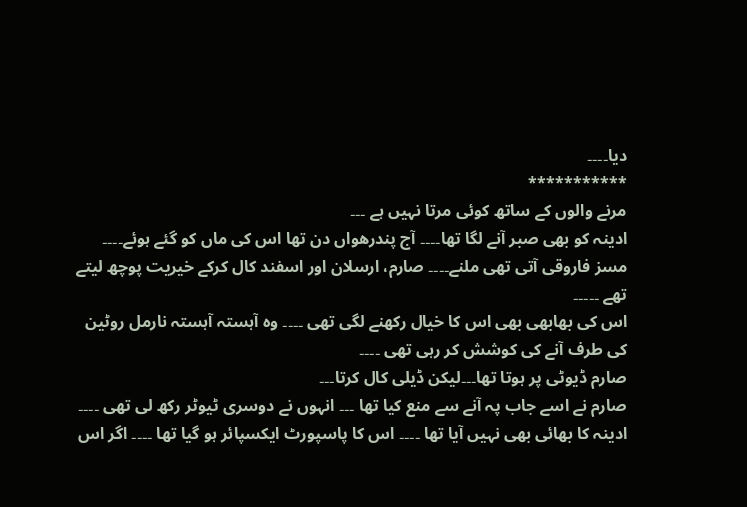دیا۔۔۔۔
***********
مرنے والوں کے ساتھ کوئی مرتا نہیں ہے ۔۔۔
ادینہ کو بھی صبر آنے لگا تھا۔۔۔۔ آج پندرھواں دن تھا اس کی ماں کو گئے ہوئے۔۔۔۔ مسز فاروقی آتی تھی ملنے۔۔۔۔ صارم، ارسلان اور اسفند کال کرکے خیریت پوچھ لیتے تھے ۔۔۔۔۔
اس کی بھابھی بھی اس کا خیال رکھنے لگی تھی ۔۔۔۔ وہ آہستہ آہستہ نارمل روٹین کی طرف آنے کی کوشش کر رہی تھی ۔۔۔۔
صارم ڈیوٹی پر ہوتا تھا۔۔۔لیکن ڈیلی کال کرتا۔۔۔
صارم نے اسے جاب پہ آنے سے منع کیا تھا ۔۔۔ انہوں نے دوسری ٹیوٹر رکھ لی تھی ۔۔۔۔
ادینہ کا بھائی بھی نہیں آیا تھا ۔۔۔۔ اس کا پاسپورٹ ایکسپائر ہو گیا تھا ۔۔۔۔ اگر اس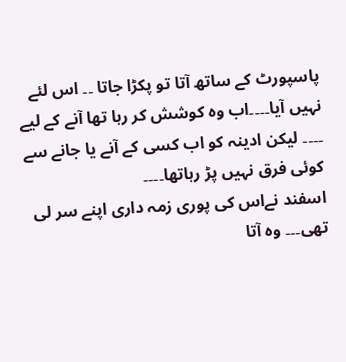پاسپورٹ کے ساتھ آتا تو پکڑا جاتا ۔۔ اس لئے نہیں آیا۔۔۔۔اب وہ کوشش کر رہا تھا آنے کے لیے ۔۔۔۔ لیکن ادینہ کو اب کسی کے آنے یا جانے سے کوئی فرق نہیں پڑ رہاتھا۔۔۔۔
اسفند نےاس کی پوری زمہ داری اپنے سر لی تھی۔۔۔ وہ آتا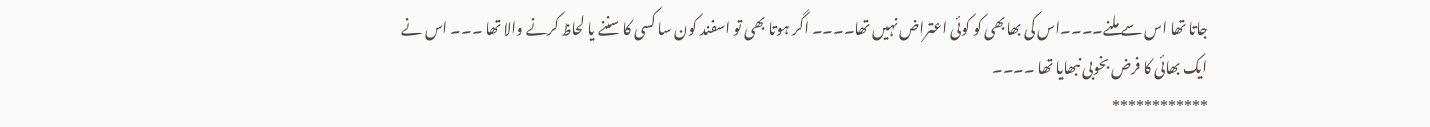جاتا تھا اس سے ملنے۔۔۔۔اس کی بھابھی کو کوئی اعتراض نہیں تھا۔۔۔۔ اگر ہوتا بھی تو اسفند کون سا کسی کا سننے یا لحاظ کرنے والا تھا ۔۔۔ اس نے ایک بھائی کا فرض بخوبی نبھایا تھا ۔۔۔۔
************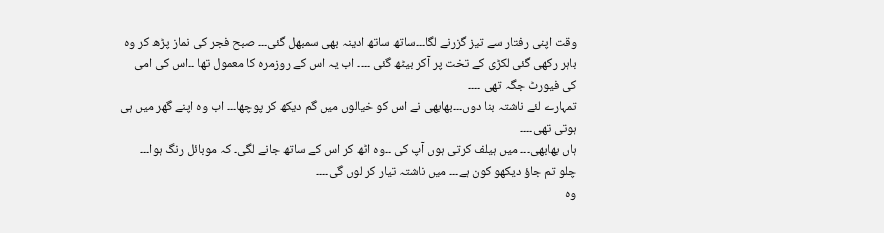وقت اپنی رفتار سے تیز گزرنے لگا۔۔۔ساتھ ساتھ ادینہ بھی سمبھل گئی۔۔۔ صبح فجر کی نماز پڑھ کر وہ باہر رکھی گئی لکڑی کے تخت پر آکر بیٹھ گئی ۔۔۔۔ اب یہ اس کے روزمرہ کا معمول تھا ۔۔اس کی امی کی فیورٹ جگہ تھی ۔۔۔۔
تمہارے لئے ناشتہ بنا دوں۔۔۔بھابھی نے اس کو خیالوں میں گم دیکھ کر پوچھا۔۔۔ اب وہ اپنے گھر میں ہی ہوتی تھی۔۔۔۔
ہاں بھابھی۔۔۔ میں ہیلف کرتی ہوں آپ کی ۔۔وہ اٹھ کر اس کے ساتھ جانے لگی۔ کہ موبائل رنگ ہوا۔۔۔
چلو تم جاؤ دیکھو کون ہے۔۔۔ میں ناشتہ تیار کر لوں گی۔۔۔۔
وہ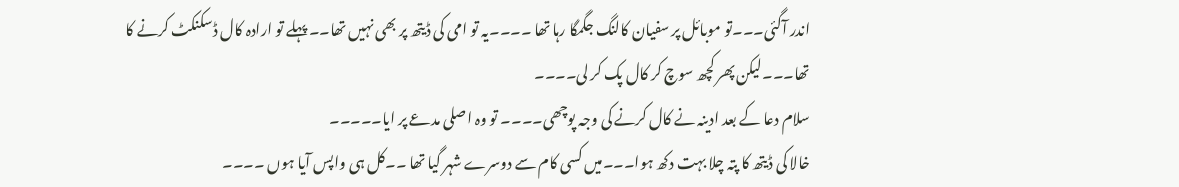اندر آگئی۔۔۔تو موبائل پر سفیان کالنگ جگمگا رہا تھا ۔۔۔۔یہ تو امی کی ڈیتھ پر بھی نہیں تھا۔۔ پہلے تو ارادہ کال ڈسکنکٹ کرنے کا تھا۔۔۔لیکن پھر کچھ سوچ کر کال پک کر لی۔۔۔۔
سلام دعا کے بعد ادینہ نے کال کرنے کی وجہ پوچھی۔۔۔۔ تو وہ اصلی مدعے پر ایا۔۔۔۔۔
خالا کی ڈیتھ کا پتہ چلا بہت دکھ ہوا۔۔۔میں کسی کام سے دوسرے شہر گیا تھا ۔۔کل ہی واپس آیا ہوں ۔۔۔۔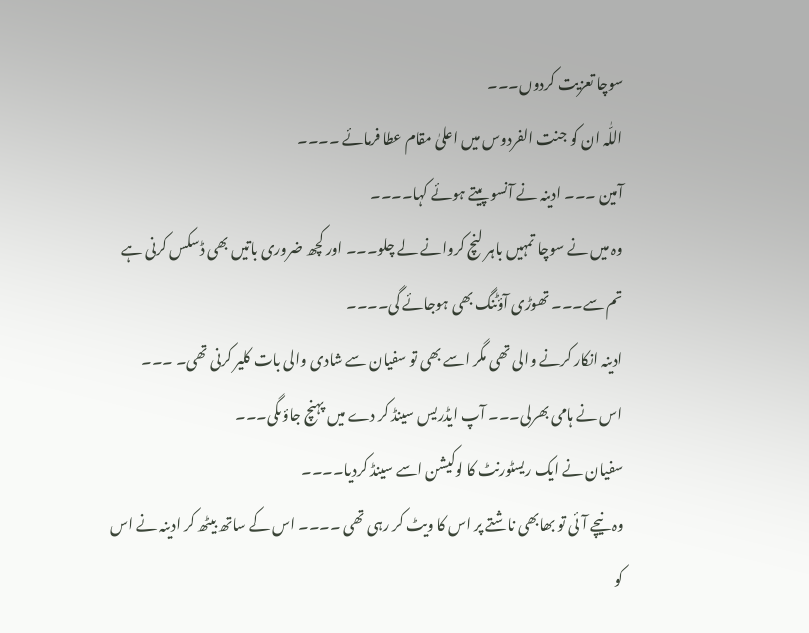سوچا تعزیت کردوں۔۔۔
اللّٰہ ان کو جنت الفردوس میں اعلیٰ مقام عطا فرمائے ۔۔۔۔
آمین ۔۔۔ ادینہ نے آنسو پیتے ہوئے کہا۔۔۔۔
وہ میں نے سوچا تمہیں باہر لنچ کروانے لے چلو۔۔۔ اور کچھ ضروری باتیں بھی ڈسکس کرنی ہے تم سے۔۔۔ تھوڑی آؤٹنگ بھی ہوجائے گی۔۔۔۔
ادینہ انکار کرنے والی تھی مگر اسے بھی تو سفیان سے شادی والی بات کلیر کرنی تھی۔ ۔۔۔
اس نے ہامی بھرلی۔۔۔ آپ ایڈریس سینڈ کر دے میں پہنچ جاؤںگی۔۔۔
سفیان نے ایک ریسٹورنٹ کا لوکیشن اسے سینڈ کردیا۔۔۔۔
وہ نیچے آئی تو بھابھی ناشتے پر اس کا ویٹ کر رہی تھی ۔۔۔۔ اس کے ساتھ بیٹھ کر ادینہ نے اس کو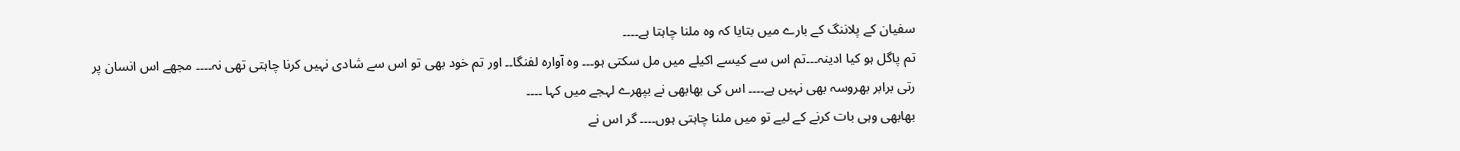سفیان کے پلاننگ کے بارے میں بتایا کہ وہ ملنا چاہتا ہے۔۔۔۔
تم پاگل ہو کیا ادینہ۔۔۔تم اس سے کیسے اکیلے میں مل سکتی ہو۔۔۔ وہ آوارہ لفنگا۔۔ اور تم خود بھی تو اس سے شادی نہیں کرنا چاہتی تھی نہ۔۔۔۔ مجھے اس انسان پر رتی برابر بھروسہ بھی نہیں ہے۔۔۔۔ اس کی بھابھی نے بپھرے لہجے میں کہا ۔۔۔۔
بھابھی وہی بات کرنے کے لیے تو میں ملنا چاہتی ہوں۔۔۔۔ گر اس نے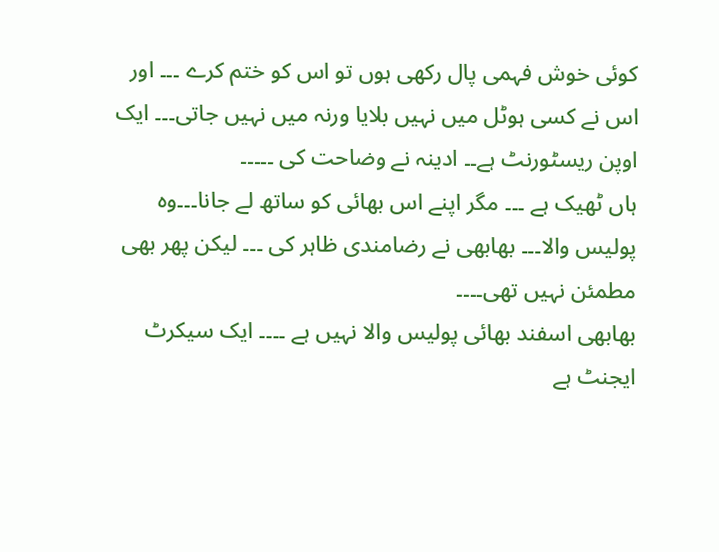کوئی خوش فہمی پال رکھی ہوں تو اس کو ختم کرے ۔۔۔ اور اس نے کسی ہوٹل میں نہیں بلایا ورنہ میں نہیں جاتی۔۔۔ ایک اوپن ریسٹورنٹ ہے۔۔ ادینہ نے وضاحت کی ۔۔۔۔۔
ہاں ٹھیک ہے ۔۔۔ مگر اپنے اس بھائی کو ساتھ لے جانا۔۔۔وہ پولیس والا۔۔۔ بھابھی نے رضامندی ظاہر کی ۔۔۔ لیکن پھر بھی مطمئن نہیں تھی۔۔۔۔
بھابھی اسفند بھائی پولیس والا نہیں ہے ۔۔۔۔ ایک سیکرٹ ایجنٹ ہے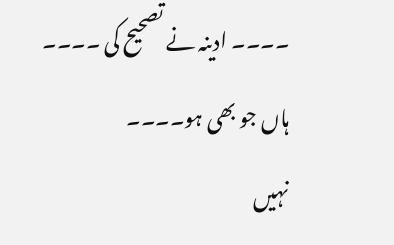۔۔۔۔ ادینہ نے تصحیح کی ۔۔۔۔
ہاں جو بھی ہو۔۔۔۔
نہیں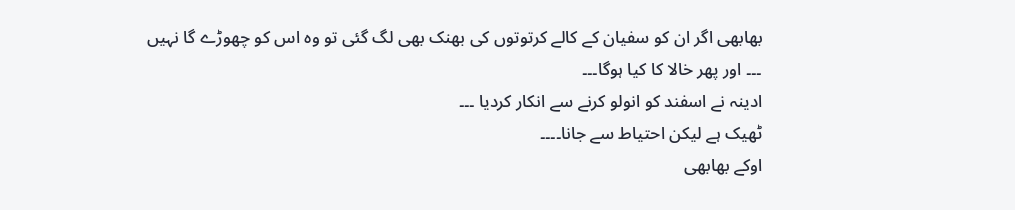بھابھی اگر ان کو سفیان کے کالے کرتوتوں کی بھنک بھی لگ گئی تو وہ اس کو چھوڑے گا نہیں ۔۔۔ اور پھر خالا کا کیا ہوگا۔۔۔
ادینہ نے اسفند کو انولو کرنے سے انکار کردیا ۔۔۔
ٹھیک ہے لیکن احتیاط سے جانا۔۔۔۔
اوکے بھابھی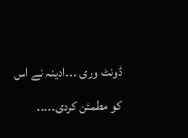ڈونٹ وری ۔۔۔ادینہ نے اس کو مطمئن کردی۔۔۔۔۔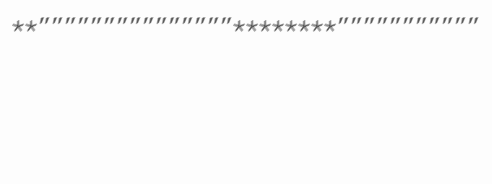**”””””””””””””””********”””””””””””